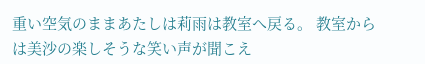重い空気のままあたしは莉雨は教室へ戻る。 教室からは美沙の楽しそうな笑い声が聞こえ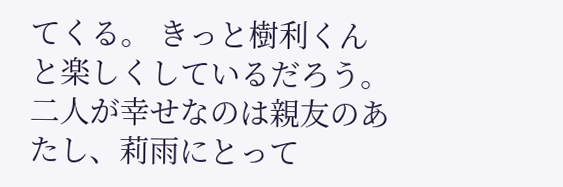てくる。 きっと樹利くんと楽しくしているだろう。 二人が幸せなのは親友のあたし、莉雨にとって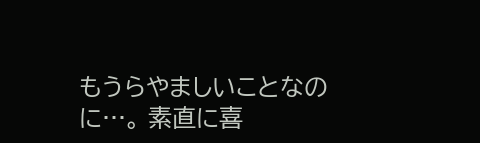もうらやましいことなのに…。 素直に喜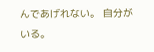んであげれない。 自分がいる。